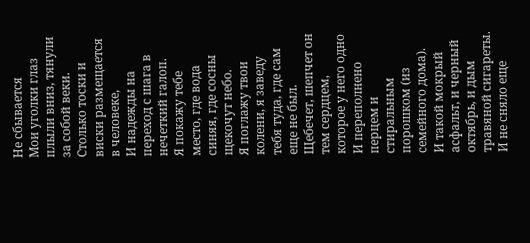Не сбывается
Мои уголки глаз плыли вниз, тянули за собой веки.
Столько тоски и виски размещается в человеке,
И надежды на переход с шага в нечеткий галоп.
Я покажу тебе место, где вода синяя, где сосны щекочут небо.
Я поглажу твои колени, я заведу тебя туда, где сам еще не был.
Щебечет, шепчет он тем сердцем, которое у него одно
И переполнено перцем и стиральным порошком (из семейного дома).
И такой мокрый асфальт, и черный октябрь, и дым травяной сигареты.
И не сняло еще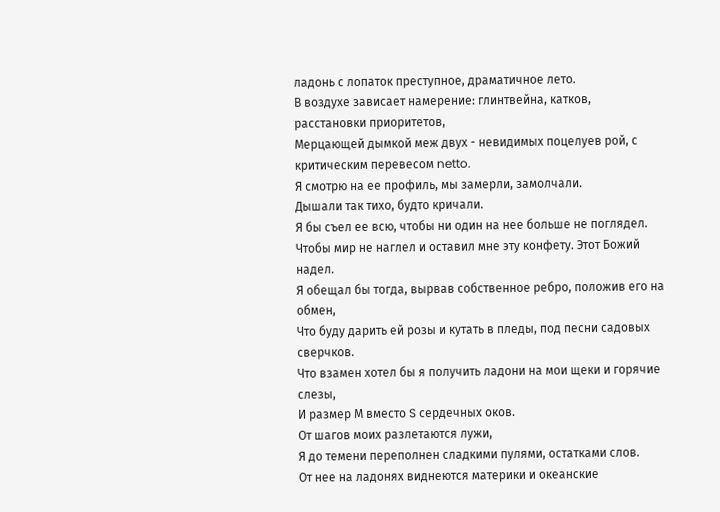ладонь с лопаток преступное, драматичное лето.
В воздухе зависает намерение: глинтвейна, катков, расстановки приоритетов,
Мерцающей дымкой меж двух - невидимых поцелуев рой, с критическим перевесом netto.
Я смотрю на ее профиль, мы замерли, замолчали.
Дышали так тихо, будто кричали.
Я бы съел ее всю, чтобы ни один на нее больше не поглядел.
Чтобы мир не наглел и оставил мне эту конфету. Этот Божий надел.
Я обещал бы тогда, вырвав собственное ребро, положив его на обмен,
Что буду дарить ей розы и кутать в пледы, под песни садовых сверчков.
Что взамен хотел бы я получить ладони на мои щеки и горячие слезы,
И размер М вместо S сердечных оков.
От шагов моих разлетаются лужи,
Я до темени переполнен сладкими пулями, остатками слов.
От нее на ладонях виднеются материки и океанские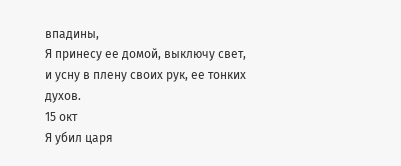впадины,
Я принесу ее домой, выключу свет, и усну в плену своих рук, ее тонких духов.
15 окт
Я убил царя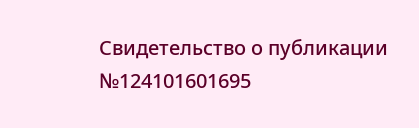Свидетельство о публикации №124101601695